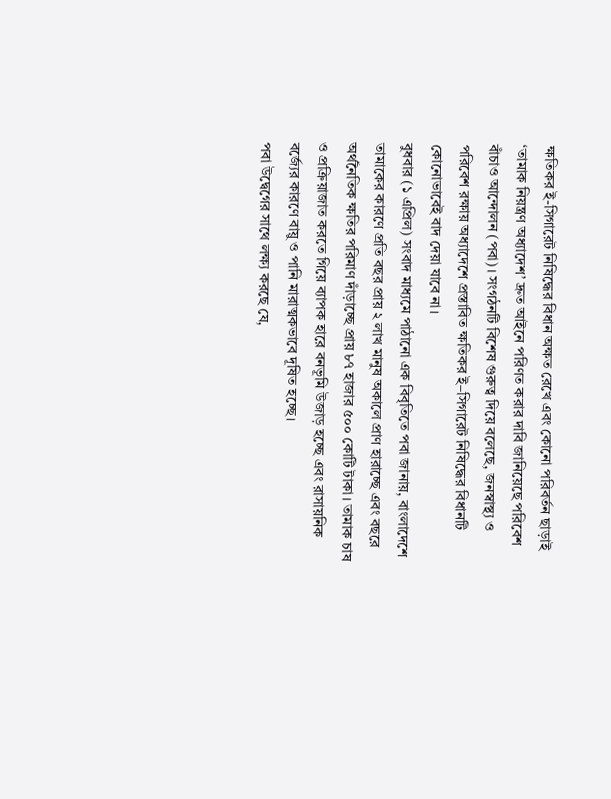ক্ষতিকর ই-সিগারেট নিষিদ্ধের বিধান অক্ষত রেখে এবং কোনো পরিবর্তন ছাড়াই ‘তামাক নিয়ন্ত্রণ অধ্যাদেশ’ দ্রুত আইনে পরিণত করার দাবি জানিয়েছে পরিবেশ বাঁচাও আন্দোলন (পবা)। সংগঠনটি বিশেষ গুরুত্ব দিয়ে বলেছে, জনস্বাস্থ্য ও পরিবেশ রক্ষায় অধ্যাদেশে প্রস্তাবিত ক্ষতিকর ই–সিগারেট নিষিদ্ধের বিধানটি কোনোভাবেই বাদ দেয়া যাবে না।
বুধবার (১ এপ্রিল) সংবাদ মাধ্যমে পাঠানো এক বিবৃতিতে পবা জানায়, বাংলাদেশে তামাকের কারণে প্রতি বছর প্রায় ২ লাখ মানুষ অকালে প্রাণ হারাচ্ছে এবং বছরে অর্থনৈতিক ক্ষতির পরিমাণ দাঁড়াচ্ছে প্রায় ৮৭ হাজার ৫০০ কোটি টাকা। তামাক চাষ ও প্রক্রিয়াজাত করতে গিয়ে ব্যাপক হারে বনভূমি উজাড় হচ্ছে এবং রাসায়নিক বর্জ্যের কারণে বায়ু ও পানি মারাত্মকভাবে দূষিত হচ্ছে।
পবা উদ্বেগের সাথে লক্ষ্য করছে যে,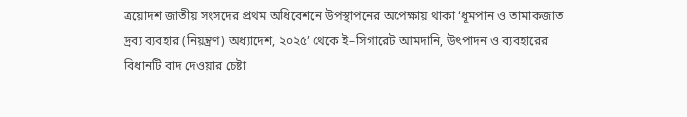ত্রয়োদশ জাতীয় সংসদের প্রথম অধিবেশনে উপস্থাপনের অপেক্ষায় থাকা ‘ধূমপান ও তামাকজাত দ্রব্য ব্যবহার (নিয়ন্ত্রণ) অধ্যাদেশ, ২০২৫’ থেকে ই–সিগারেট আমদানি, উৎপাদন ও ব্যবহারের বিধানটি বাদ দেওয়ার চেষ্টা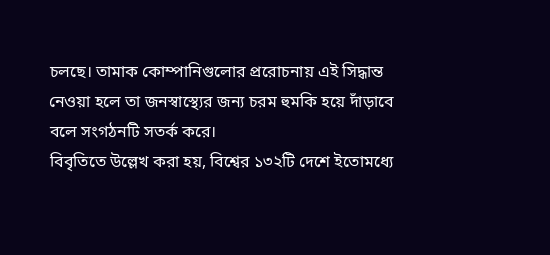চলছে। তামাক কোম্পানিগুলোর প্ররোচনায় এই সিদ্ধান্ত নেওয়া হলে তা জনস্বাস্থ্যের জন্য চরম হুমকি হয়ে দাঁড়াবে বলে সংগঠনটি সতর্ক করে।
বিবৃতিতে উল্লেখ করা হয়, বিশ্বের ১৩২টি দেশে ইতোমধ্যে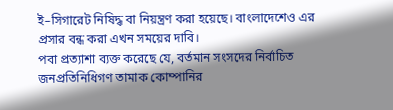ই–সিগারেট নিষিদ্ধ বা নিয়ন্ত্রণ করা হয়েছে। বাংলাদেশেও এর প্রসার বন্ধ করা এখন সময়ের দাবি।
পবা প্রত্যাশা ব্যক্ত করেছে যে, বর্তমান সংসদের নির্বাচিত জনপ্রতিনিধিগণ তামাক কোম্পানির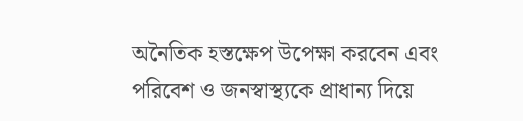অনৈতিক হস্তক্ষেপ উপেক্ষা করবেন এবং পরিবেশ ও জনস্বাস্থ্যকে প্রাধান্য দিয়ে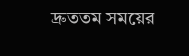দ্রুততম সময়ের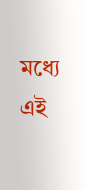মধ্যে এই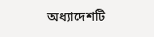অধ্যাদেশটি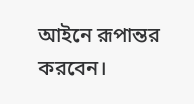আইনে রূপান্তর করবেন।